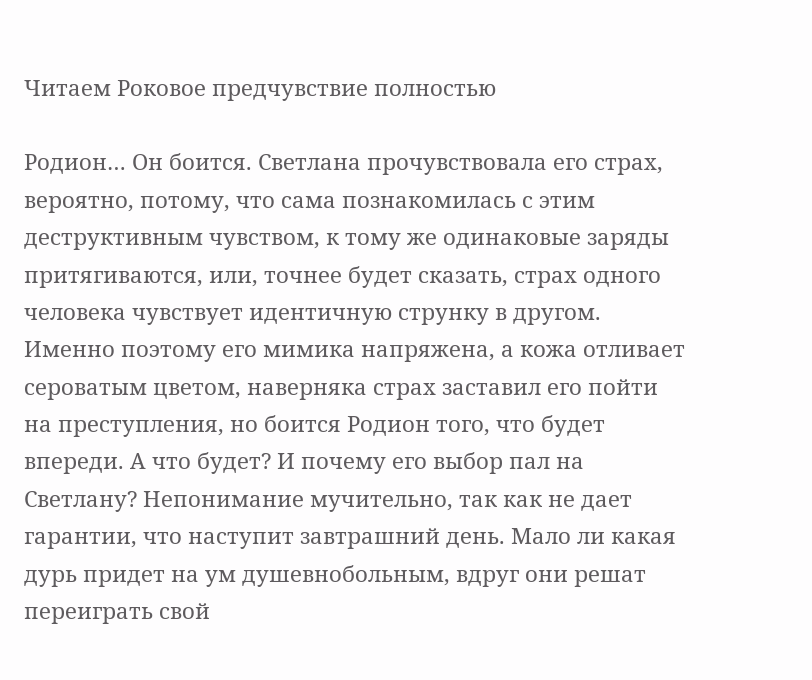Читаем Роковое предчувствие полностью

Родион… Он боится. Светлана прочувствовала его страх, вероятно, потому, что сама познакомилась с этим деструктивным чувством, к тому же одинаковые заряды притягиваются, или, точнее будет сказать, страх одного человека чувствует идентичную струнку в другом. Именно поэтому его мимика напряжена, а кожа отливает сероватым цветом, наверняка страх заставил его пойти на преступления, но боится Родион того, что будет впереди. А что будет? И почему его выбор пал на Светлану? Непонимание мучительно, так как не дает гарантии, что наступит завтрашний день. Мало ли какая дурь придет на ум душевнобольным, вдруг они решат переиграть свой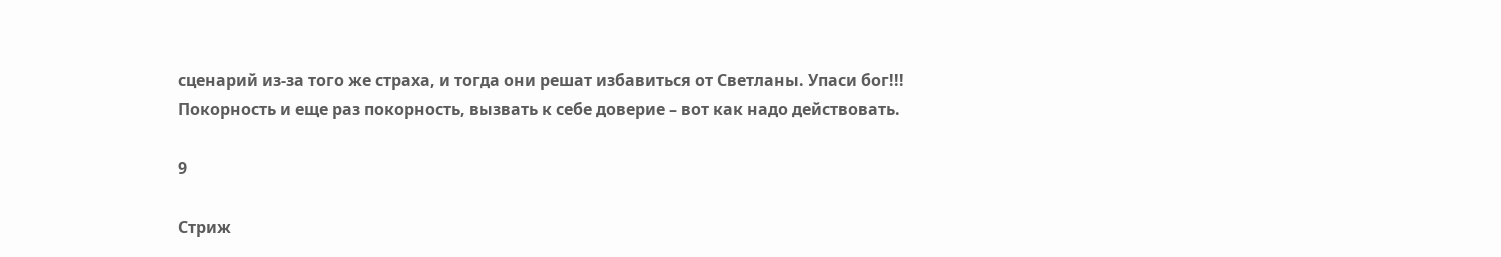сценарий из-за того же страха, и тогда они решат избавиться от Светланы. Упаси бог!!! Покорность и еще раз покорность, вызвать к себе доверие – вот как надо действовать.

9

Стриж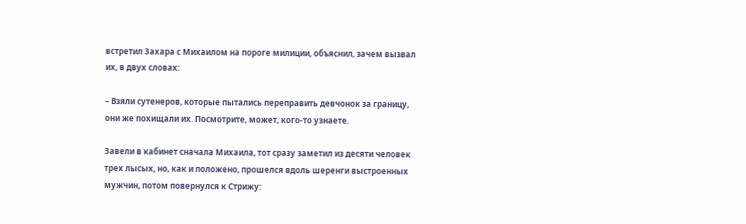встретил Захара с Михаилом на пороге милиции, объяснил, зачем вызвал их, в двух словах:

– Взяли сутенеров, которые пытались переправить девчонок за границу, они же похищали их. Посмотрите, может, кого-то узнаете.

Завели в кабинет сначала Михаила, тот сразу заметил из десяти человек трех лысых, но, как и положено, прошелся вдоль шеренги выстроенных мужчин, потом повернулся к Стрижу: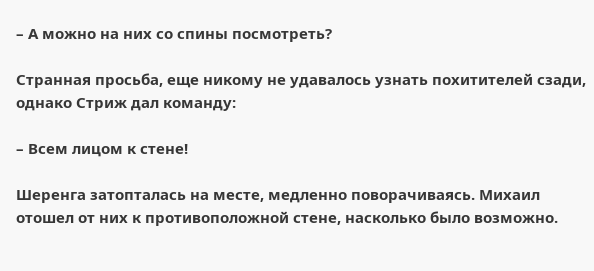– А можно на них со спины посмотреть?

Странная просьба, еще никому не удавалось узнать похитителей сзади, однако Стриж дал команду:

– Всем лицом к стене!

Шеренга затопталась на месте, медленно поворачиваясь. Михаил отошел от них к противоположной стене, насколько было возможно.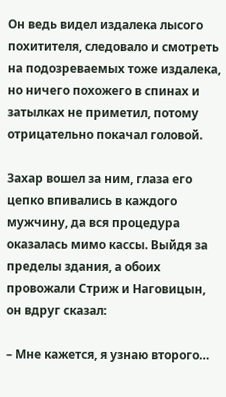Он ведь видел издалека лысого похитителя, следовало и смотреть на подозреваемых тоже издалека, но ничего похожего в спинах и затылках не приметил, потому отрицательно покачал головой.

Захар вошел за ним, глаза его цепко впивались в каждого мужчину, да вся процедура оказалась мимо кассы. Выйдя за пределы здания, а обоих провожали Стриж и Наговицын, он вдруг сказал:

– Мне кажется, я узнаю второго…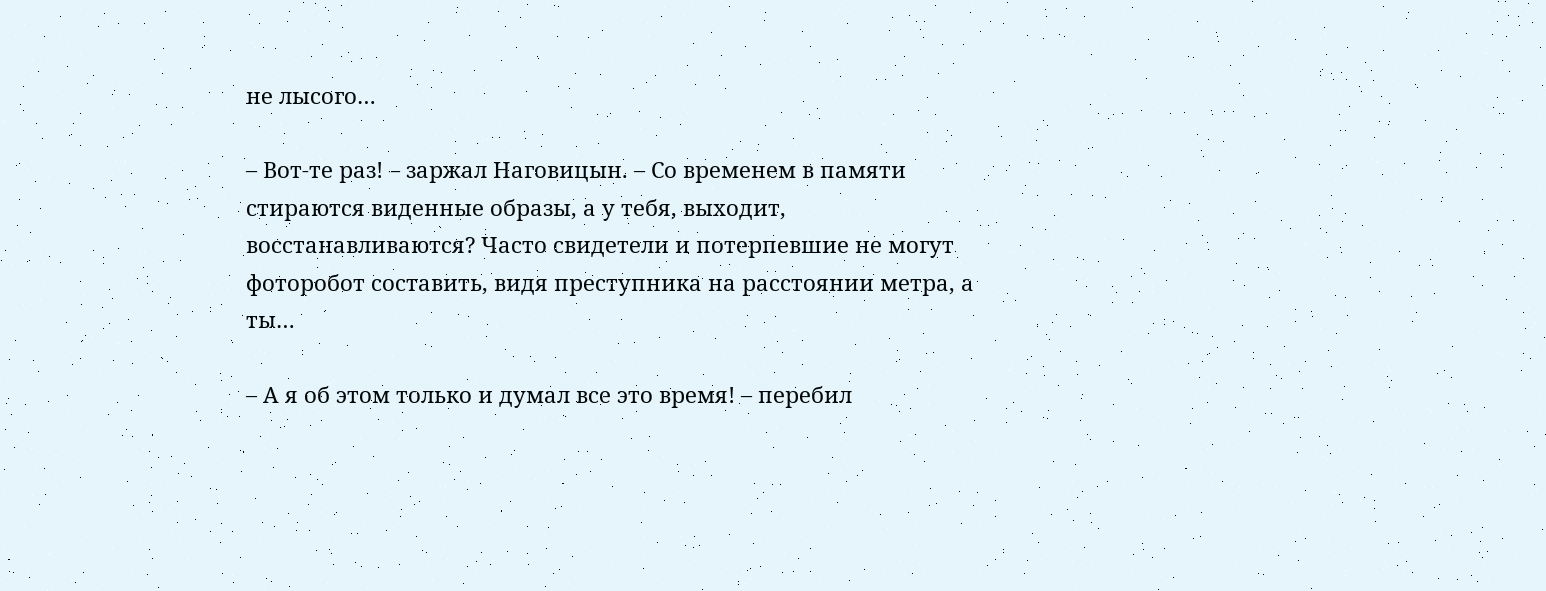не лысого…

– Вот-те раз! – заржал Наговицын. – Со временем в памяти стираются виденные образы, а у тебя, выходит, восстанавливаются? Часто свидетели и потерпевшие не могут фоторобот составить, видя преступника на расстоянии метра, а ты…

– А я об этом только и думал все это время! – перебил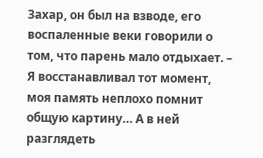Захар, он был на взводе, его воспаленные веки говорили о том, что парень мало отдыхает. – Я восстанавливал тот момент, моя память неплохо помнит общую картину… А в ней разглядеть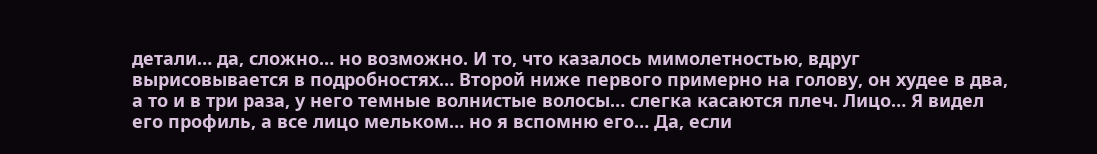детали… да, сложно… но возможно. И то, что казалось мимолетностью, вдруг вырисовывается в подробностях… Второй ниже первого примерно на голову, он худее в два, а то и в три раза, у него темные волнистые волосы… слегка касаются плеч. Лицо… Я видел его профиль, а все лицо мельком… но я вспомню его… Да, если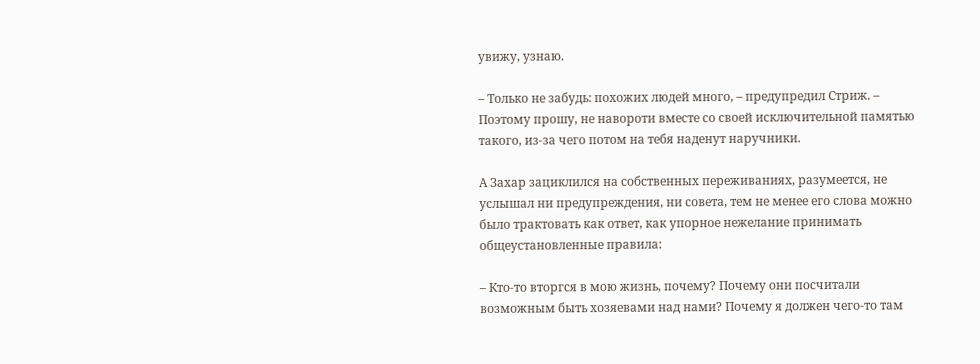увижу, узнаю.

– Только не забудь: похожих людей много, – предупредил Стриж. – Поэтому прошу, не навороти вместе со своей исключительной памятью такого, из-за чего потом на тебя наденут наручники.

А Захар зациклился на собственных переживаниях, разумеется, не услышал ни предупреждения, ни совета, тем не менее его слова можно было трактовать как ответ, как упорное нежелание принимать общеустановленные правила:

– Кто-то вторгся в мою жизнь, почему? Почему они посчитали возможным быть хозяевами над нами? Почему я должен чего-то там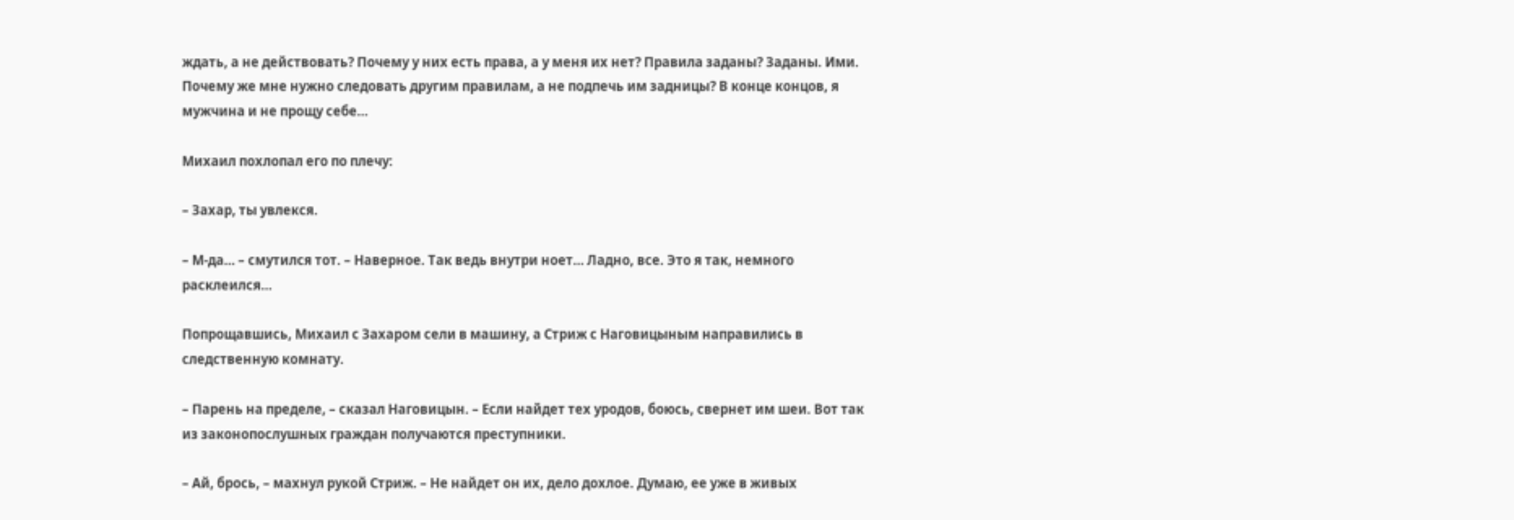ждать, а не действовать? Почему у них есть права, а у меня их нет? Правила заданы? Заданы. Ими. Почему же мне нужно следовать другим правилам, а не подпечь им задницы? В конце концов, я мужчина и не прощу себе…

Михаил похлопал его по плечу:

– Захар, ты увлекся.

– М-да… – смутился тот. – Наверное. Так ведь внутри ноет… Ладно, все. Это я так, немного расклеился…

Попрощавшись, Михаил с Захаром сели в машину, а Стриж с Наговицыным направились в следственную комнату.

– Парень на пределе, – сказал Наговицын. – Если найдет тех уродов, боюсь, свернет им шеи. Вот так из законопослушных граждан получаются преступники.

– Ай, брось, – махнул рукой Стриж. – Не найдет он их, дело дохлое. Думаю, ее уже в живых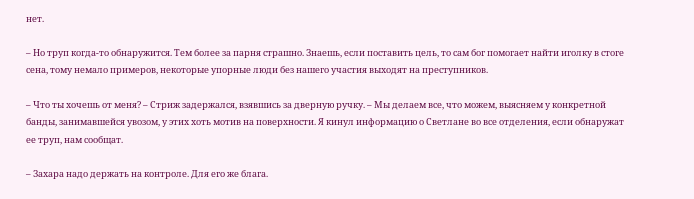нет.

– Но труп когда-то обнаружится. Тем более за парня страшно. Знаешь, если поставить цель, то сам бог помогает найти иголку в стоге сена, тому немало примеров, некоторые упорные люди без нашего участия выходят на преступников.

– Что ты хочешь от меня? – Стриж задержался, взявшись за дверную ручку. – Мы делаем все, что можем, выясняем у конкретной банды, занимавшейся увозом, у этих хоть мотив на поверхности. Я кинул информацию о Светлане во все отделения, если обнаружат ее труп, нам сообщат.

– Захара надо держать на контроле. Для его же блага.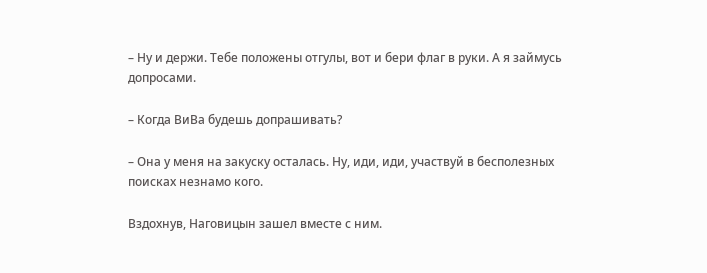– Ну и держи. Тебе положены отгулы, вот и бери флаг в руки. А я займусь допросами.

– Когда ВиВа будешь допрашивать?

– Она у меня на закуску осталась. Ну, иди, иди, участвуй в бесполезных поисках незнамо кого.

Вздохнув, Наговицын зашел вместе с ним.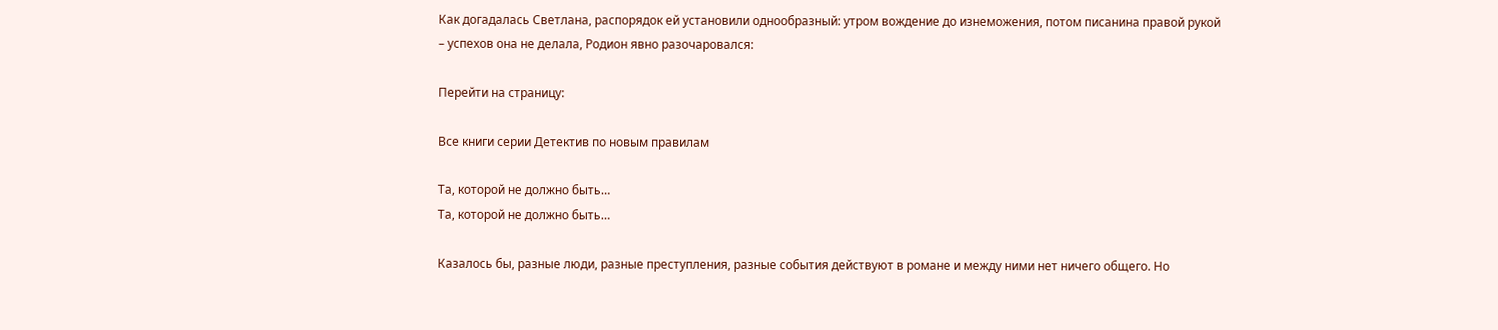Как догадалась Светлана, распорядок ей установили однообразный: утром вождение до изнеможения, потом писанина правой рукой – успехов она не делала, Родион явно разочаровался:

Перейти на страницу:

Все книги серии Детектив по новым правилам

Та, которой не должно быть…
Та, которой не должно быть…

Казалось бы, разные люди, разные преступления, разные события действуют в романе и между ними нет ничего общего. Но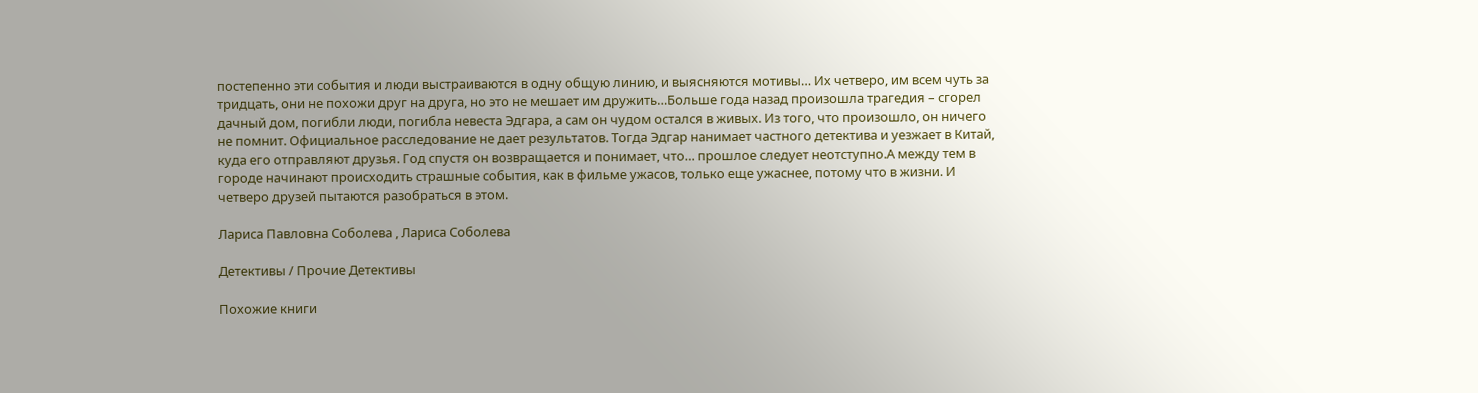постепенно эти события и люди выстраиваются в одну общую линию, и выясняются мотивы… Их четверо, им всем чуть за тридцать, они не похожи друг на друга, но это не мешает им дружить…Больше года назад произошла трагедия – сгорел дачный дом, погибли люди, погибла невеста Эдгара, а сам он чудом остался в живых. Из того, что произошло, он ничего не помнит. Официальное расследование не дает результатов. Тогда Эдгар нанимает частного детектива и уезжает в Китай, куда его отправляют друзья. Год спустя он возвращается и понимает, что… прошлое следует неотступно.А между тем в городе начинают происходить страшные события, как в фильме ужасов, только еще ужаснее, потому что в жизни. И четверо друзей пытаются разобраться в этом.

Лариса Павловна Соболева , Лариса Соболева

Детективы / Прочие Детективы

Похожие книги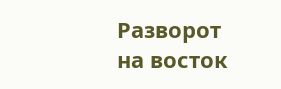Разворот на восток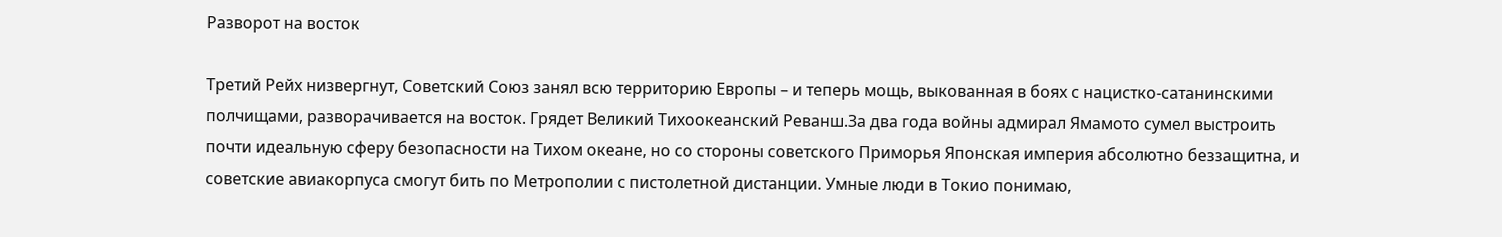Разворот на восток

Третий Рейх низвергнут, Советский Союз занял всю территорию Европы – и теперь мощь, выкованная в боях с нацистко-сатанинскими полчищами, разворачивается на восток. Грядет Великий Тихоокеанский Реванш.За два года войны адмирал Ямамото сумел выстроить почти идеальную сферу безопасности на Тихом океане, но со стороны советского Приморья Японская империя абсолютно беззащитна, и советские авиакорпуса смогут бить по Метрополии с пистолетной дистанции. Умные люди в Токио понимаю,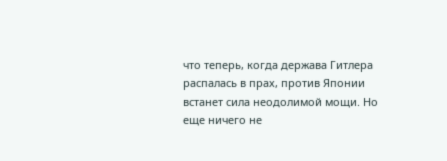что теперь, когда держава Гитлера распалась в прах, против Японии встанет сила неодолимой мощи. Но еще ничего не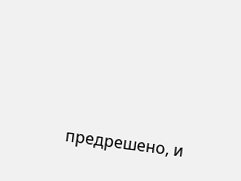предрешено, и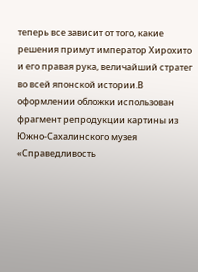теперь все зависит от того, какие решения примут император Хирохито и его правая рука, величайший стратег во всей японской истории.В оформлении обложки использован фрагмент репродукции картины из Южно-Сахалинского музея «Справедливость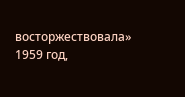восторжествовала» 1959 год,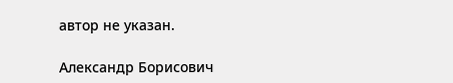автор не указан.

Александр Борисович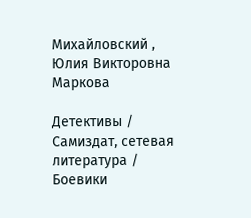Михайловский , Юлия Викторовна Маркова

Детективы / Самиздат, сетевая литература / Боевики